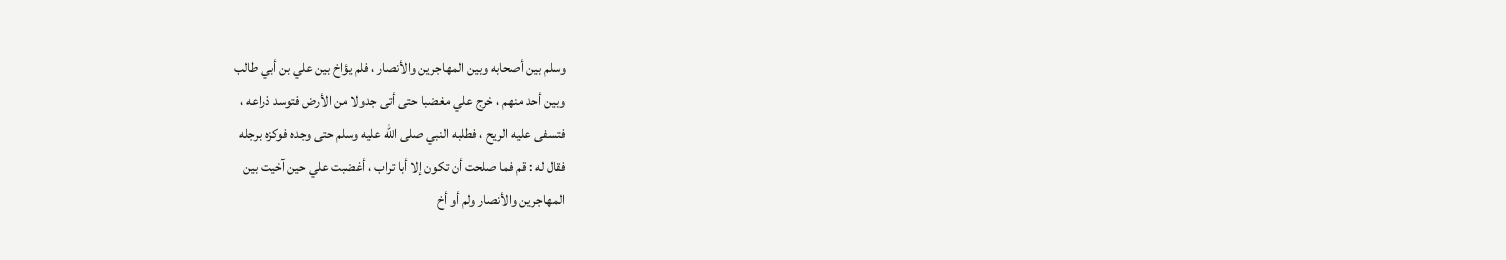وسلم بين أصحابه وبين المهاجرين والأنصار ، فلم يؤاخ بين علي بن أبي طالب
وبين أحد منهم ، خرج علي مغضبا حتى أتى جدولا من الأرض فتوسد ذراعه ،
فتسفى عليه الريح ، فطلبه النبي صلى الله عليه وسلم حتى وجده فوكزه برجله
فقال له : قم فما صلحت أن تكون إلا أبا تراب ، أغضبت علي حين آخيت بين
المهاجرين والأنصار ولم أو أخ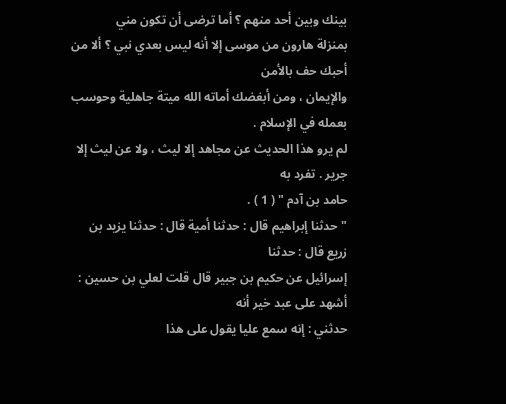بينك وبين أحد منهم ؟ أما ترضى أن تكون مني
بمنزلة هارون من موسى إلا أنه ليس بعدي نبي ؟ ألا من أحبك حف بالأمن
والإيمان ، ومن أبغضك أماته الله ميتة جاهلية وحوسب بعمله في الإسلام .
لم يرو هذا الحديث عن مجاهد إلا ليث ، ولا عن ليث إلا جرير . تفرد به
حامد بن آدم " ( 1 ) .
" حدثنا إبراهيم قال : حدثنا أمية قال : حدثنا يزيد بن زريع قال : حدثنا
إسرائيل عن حكيم بن جبير قال قلت لعلي بن حسين : أشهد على عبد خير أنه
حدثني : إنه سمع عليا يقول على هذا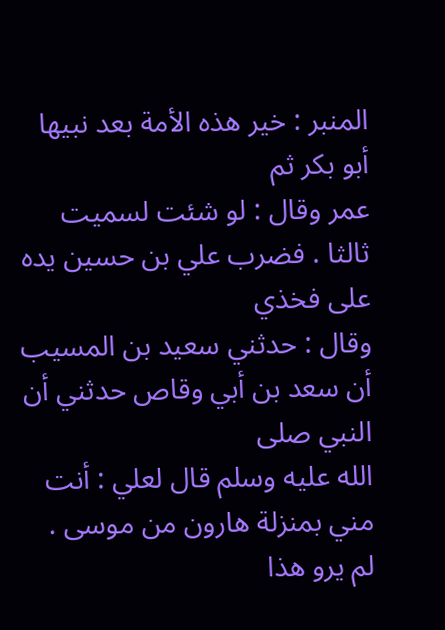المنبر : خير هذه الأمة بعد نبيها أبو بكر ثم
عمر وقال : لو شئت لسميت ثالثا . فضرب علي بن حسين يده على فخذي
وقال : حدثني سعيد بن المسيب أن سعد بن أبي وقاص حدثني أن النبي صلى
الله عليه وسلم قال لعلي : أنت مني بمنزلة هارون من موسى .
لم يرو هذا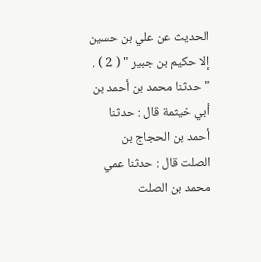الحديث عن علي بن حسين إلا حكيم بن جبير " ( 2 ) .
" حدثنا محمد بن أحمد بن أبي خيثمة قال : حدثنا أحمد بن الحجاج بن
الصلت قال : حدثنا عمي محمد بن الصلت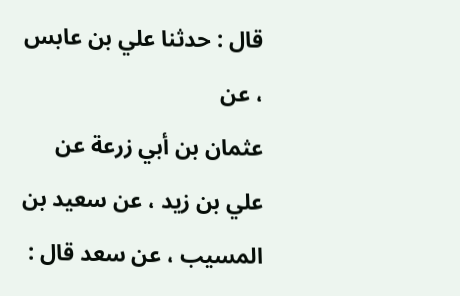قال : حدثنا علي بن عابس ، عن
عثمان بن أبي زرعة عن علي بن زيد ، عن سعيد بن المسيب ، عن سعد قال :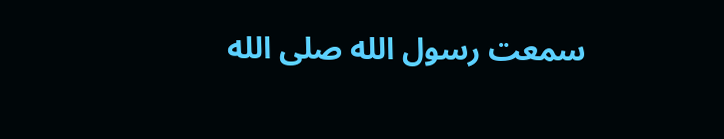سمعت رسول الله صلى الله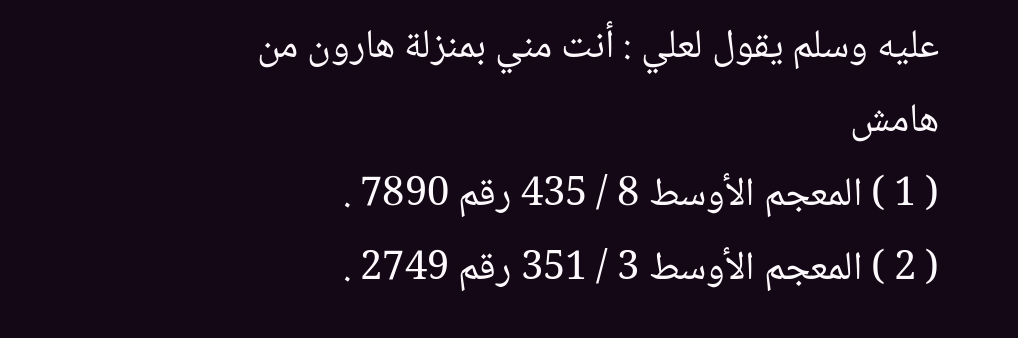عليه وسلم يقول لعلي : أنت مني بمنزلة هارون من
هامش
( 1 ) المعجم الأوسط 8 / 435 رقم 7890 .
( 2 ) المعجم الأوسط 3 / 351 رقم 2749 .